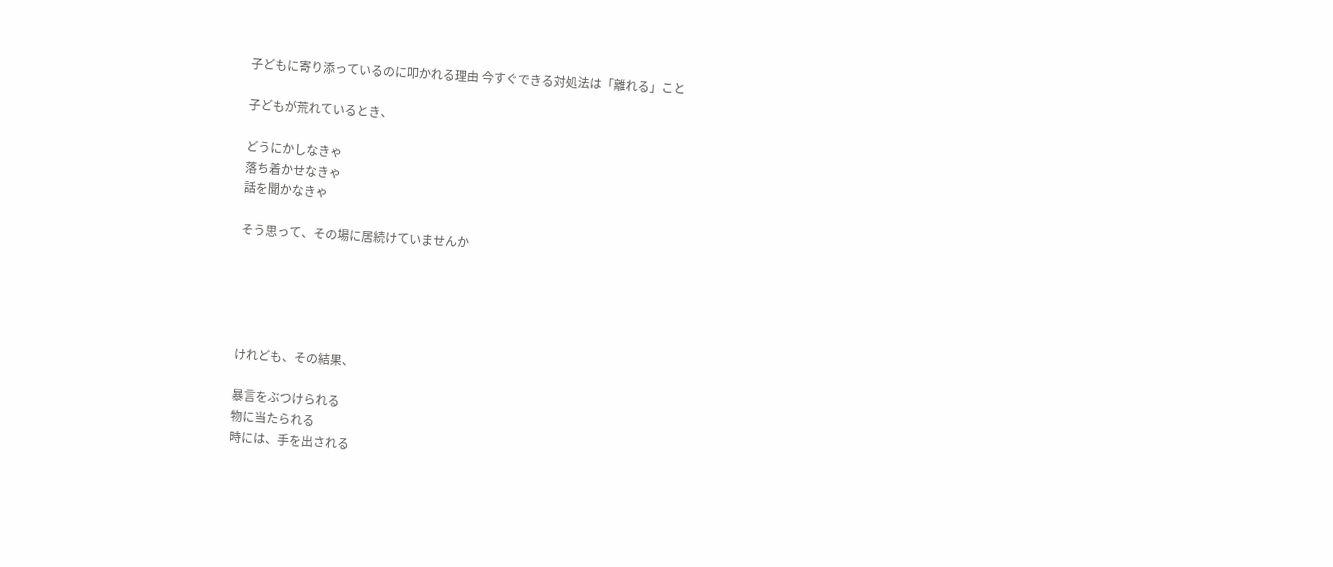子どもに寄り添っているのに叩かれる理由 今すぐできる対処法は「離れる」こと

子どもが荒れているとき、

どうにかしなきゃ
落ち着かせなきゃ
話を聞かなきゃ

そう思って、その場に居続けていませんか





けれども、その結果、

暴言をぶつけられる
物に当たられる
時には、手を出される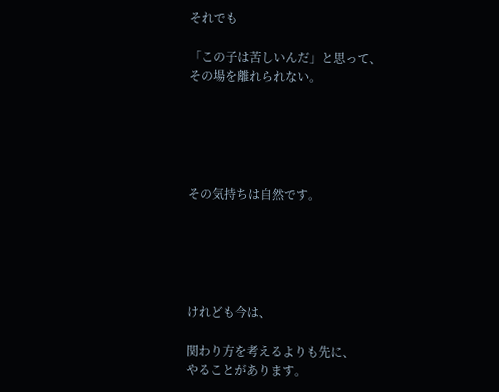それでも

「この子は苦しいんだ」と思って、
その場を離れられない。





その気持ちは自然です。





けれども今は、

関わり方を考えるよりも先に、
やることがあります。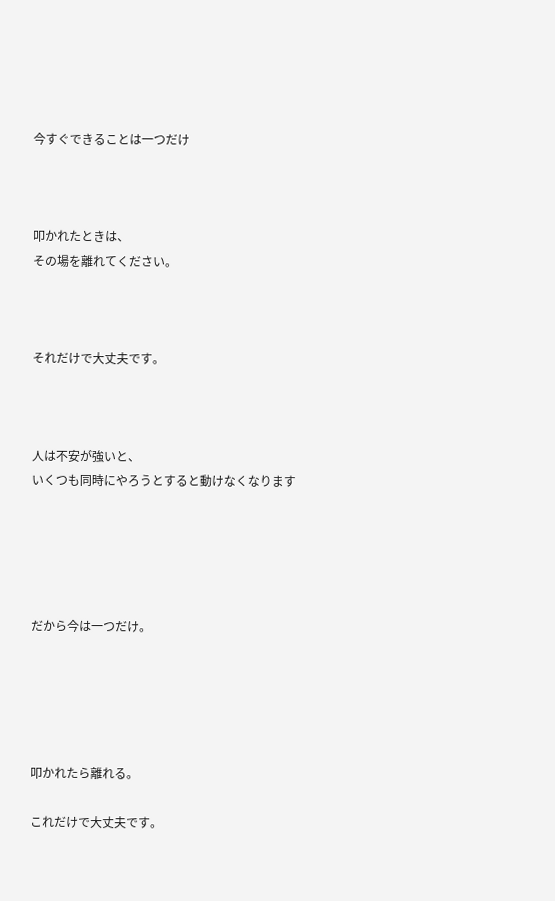今すぐできることは一つだけ



叩かれたときは、
その場を離れてください。



それだけで大丈夫です。



人は不安が強いと、
いくつも同時にやろうとすると動けなくなります





だから今は一つだけ。





叩かれたら離れる。

これだけで大丈夫です。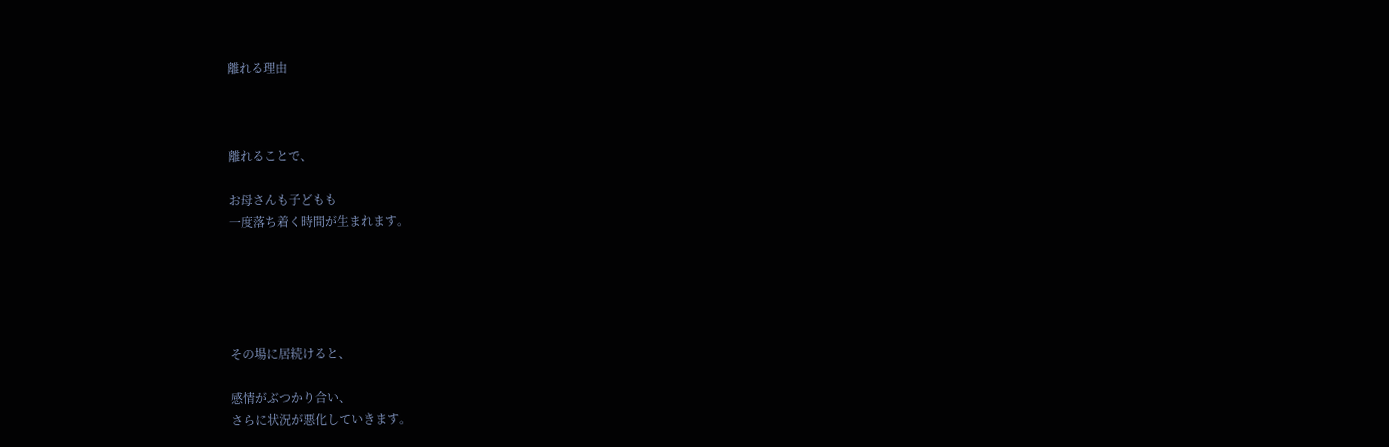離れる理由



離れることで、

お母さんも子どもも
一度落ち着く時間が生まれます。





その場に居続けると、

感情がぶつかり合い、
さらに状況が悪化していきます。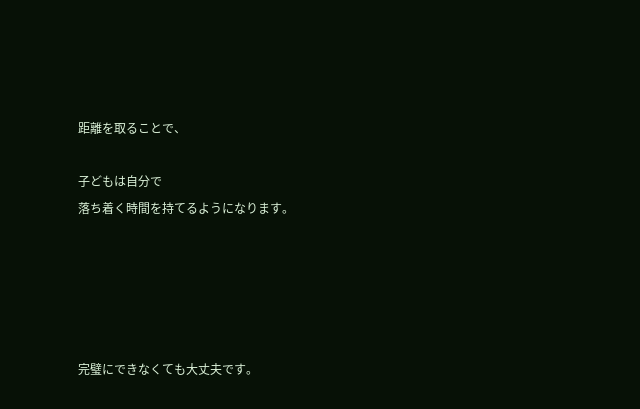距離を取ることで、

子どもは自分で
落ち着く時間を持てるようになります。





完璧にできなくても大丈夫です。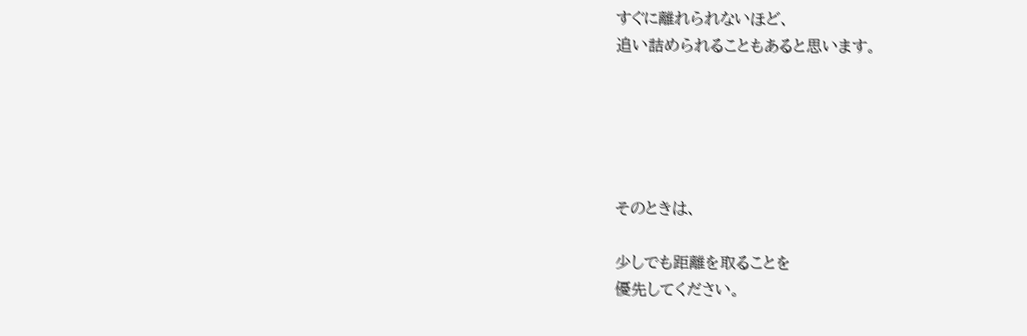すぐに離れられないほど、
追い詰められることもあると思います。





そのときは、

少しでも距離を取ることを
優先してください。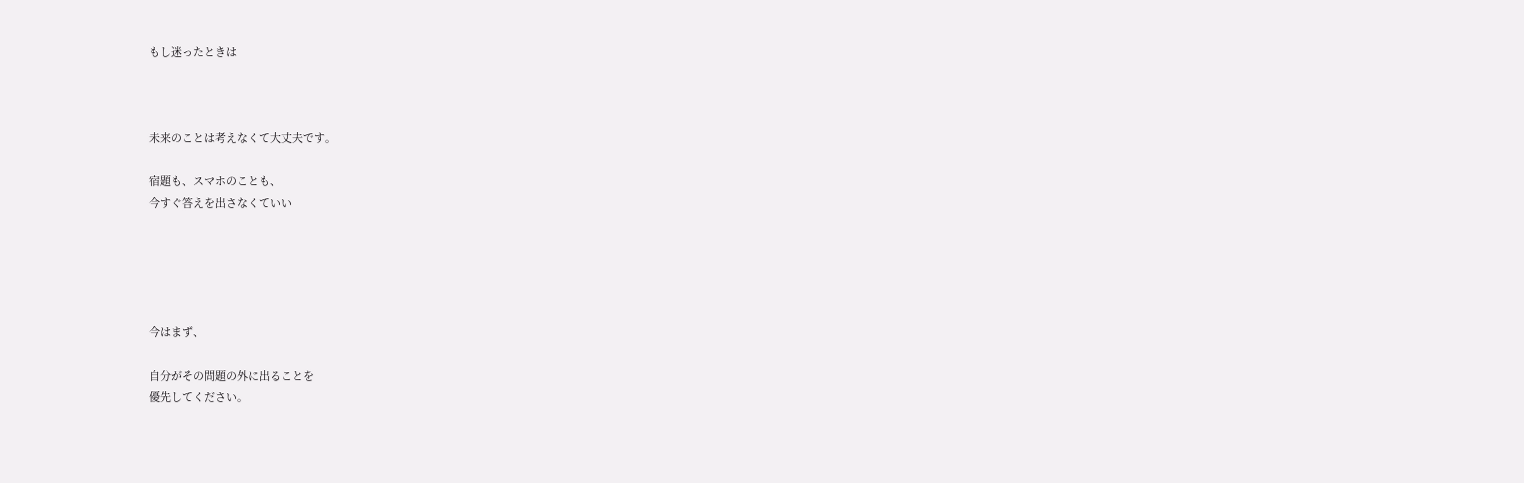もし迷ったときは



未来のことは考えなくて大丈夫です。

宿題も、スマホのことも、
今すぐ答えを出さなくていい





今はまず、

自分がその問題の外に出ることを
優先してください。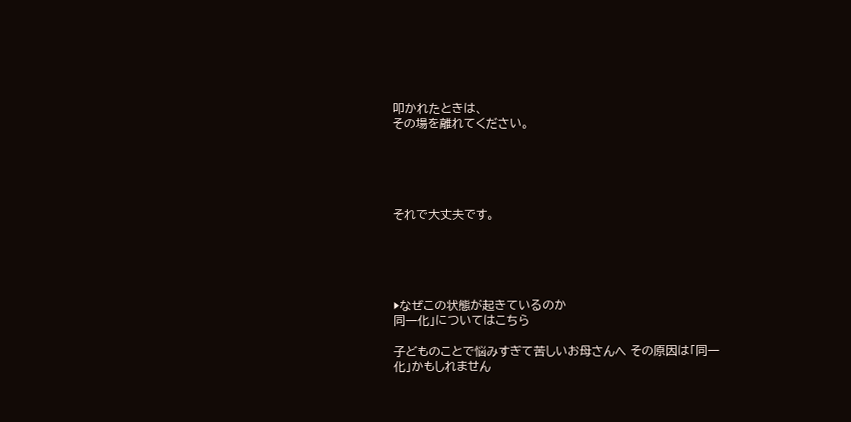叩かれたときは、
その場を離れてください。





それで大丈夫です。





▶なぜこの状態が起きているのか
同一化」についてはこちら

子どものことで悩みすぎて苦しいお母さんへ その原因は「同一化」かもしれません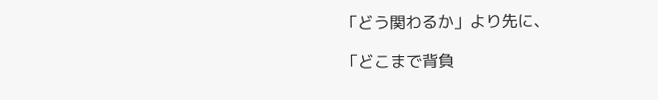「どう関わるか」より先に、

「どこまで背負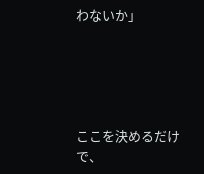わないか」





ここを決めるだけで、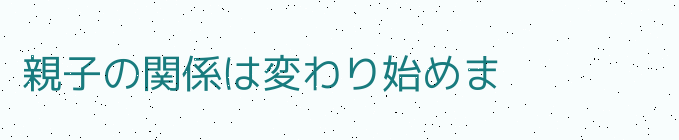親子の関係は変わり始めま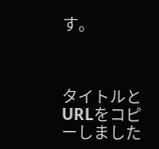す。



タイトルとURLをコピーしました